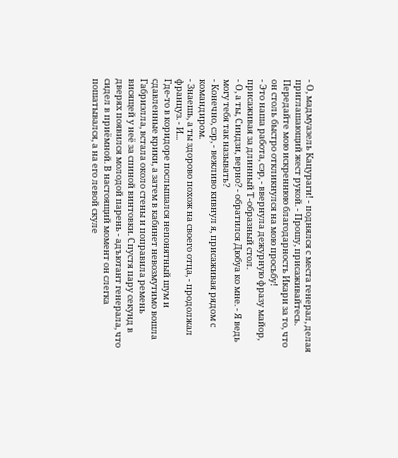- О, мадмуазель Кацураги! - поднялся с места генерал, делая приглашающий жест рукой. - Прошу, присаживайтесь. Передайте мою искреннюю благодарность Икари за то, что он столь быстро откликнулся на мою просьбу!
- Это наша работа, сэр, - ввернула дежурную фразу майор, присаживая за длинный Т-образный стол.
- О, а ты, Синдзи, верно? - обратился Дюбуа ко мне. - Я ведь могу тебя так называть?
- Конечно, сэр, - вежливо кивнул я, присаживая рядом с командиром.
- Знаешь, а ты здорово похож на своего отца, - продолжал француз. - И...
Где-то в коридоре послышался непонятный шум и сдавленные крики, а затем в кабинет невозмутимо вошла Габриэлла, встала около стены и поправила ремень висящей у неё за спиной винтовки. Спустя пару секунд в дверях появился молодой парень - адъютант генерала, что сидел в приёмной. В настоящий момент он слегка пошатывался, а на его левой скуле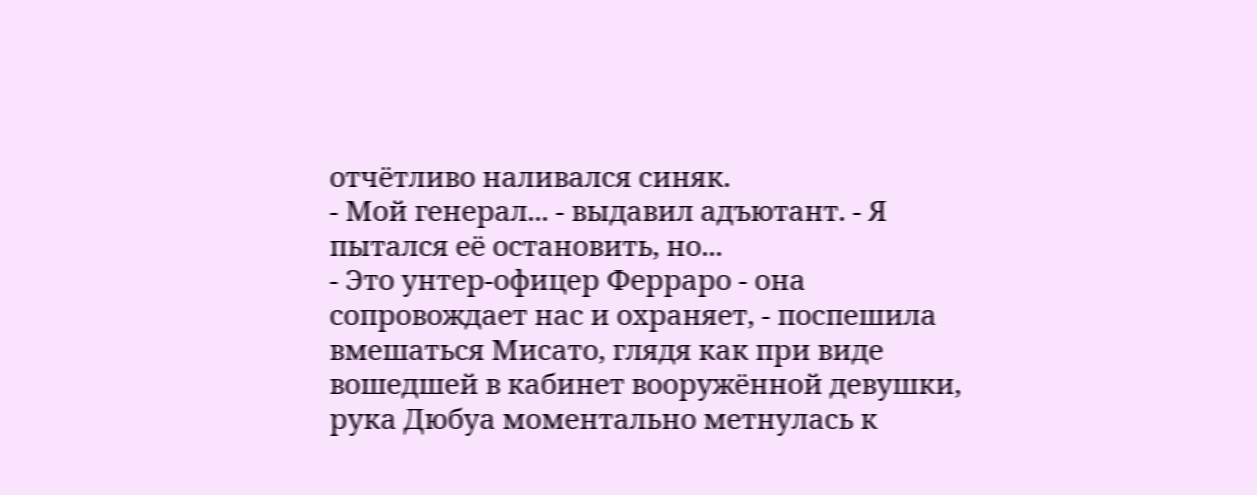отчётливо наливался синяк.
- Мой генерал... - выдавил адъютант. - Я пытался её остановить, но...
- Это унтер-офицер Ферраро - она сопровождает нас и охраняет, - поспешила вмешаться Мисато, глядя как при виде вошедшей в кабинет вооружённой девушки, рука Дюбуа моментально метнулась к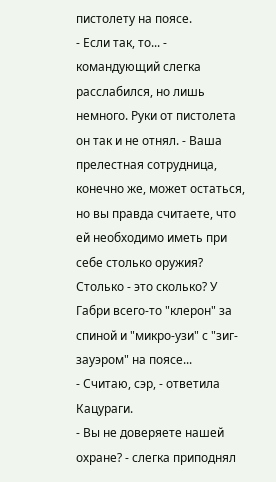пистолету на поясе.
- Если так, то... - командующий слегка расслабился, но лишь немного. Руки от пистолета он так и не отнял. - Ваша прелестная сотрудница, конечно же, может остаться, но вы правда считаете, что ей необходимо иметь при себе столько оружия?
Столько - это сколько? У Габри всего-то "клерон" за спиной и "микро-узи" с "зиг-зауэром" на поясе...
- Считаю, сэр, - ответила Кацураги.
- Вы не доверяете нашей охране? - слегка приподнял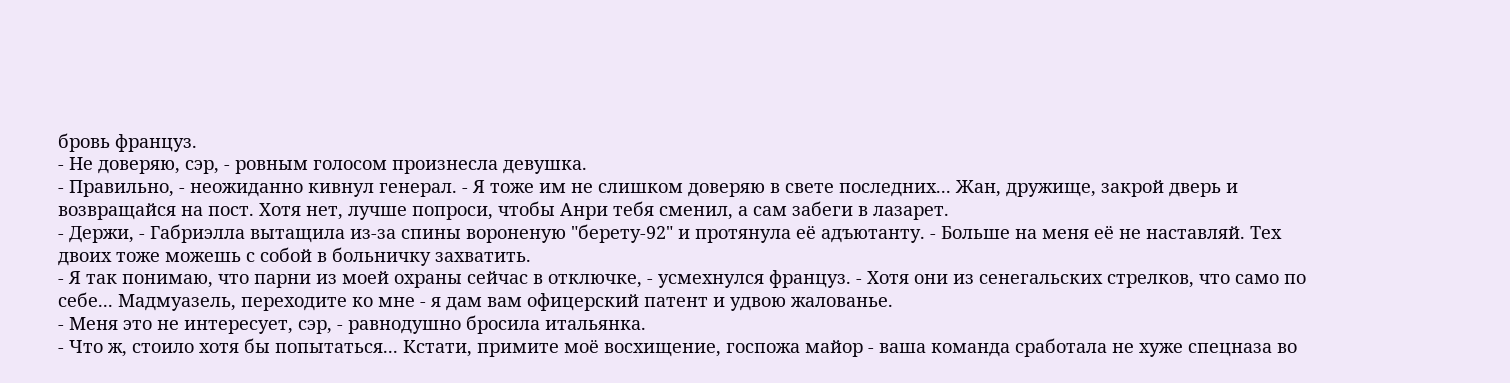бровь француз.
- Не доверяю, сэр, - ровным голосом произнесла девушка.
- Правильно, - неожиданно кивнул генерал. - Я тоже им не слишком доверяю в свете последних... Жан, дружище, закрой дверь и возвращайся на пост. Хотя нет, лучше попроси, чтобы Анри тебя сменил, а сам забеги в лазарет.
- Держи, - Габриэлла вытащила из-за спины вороненую "берету-92" и протянула её адъютанту. - Больше на меня её не наставляй. Тех двоих тоже можешь с собой в больничку захватить.
- Я так понимаю, что парни из моей охраны сейчас в отключке, - усмехнулся француз. - Хотя они из сенегальских стрелков, что само по себе... Мадмуазель, переходите ко мне - я дам вам офицерский патент и удвою жалованье.
- Меня это не интересует, сэр, - равнодушно бросила итальянка.
- Что ж, стоило хотя бы попытаться... Кстати, примите моё восхищение, госпожа майор - ваша команда сработала не хуже спецназа во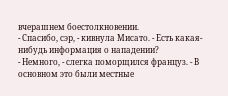вчерашнем боестолкновении.
- Спасибо, сэр, - кивнула Мисато. - Есть какая-нибудь информация о нападении?
- Немного, - слегка поморщился француз. - В основном это были местные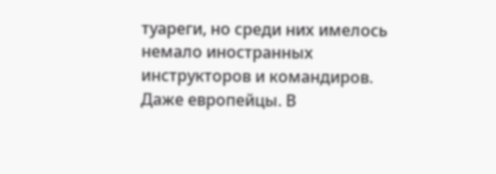туареги, но среди них имелось немало иностранных инструкторов и командиров. Даже европейцы. В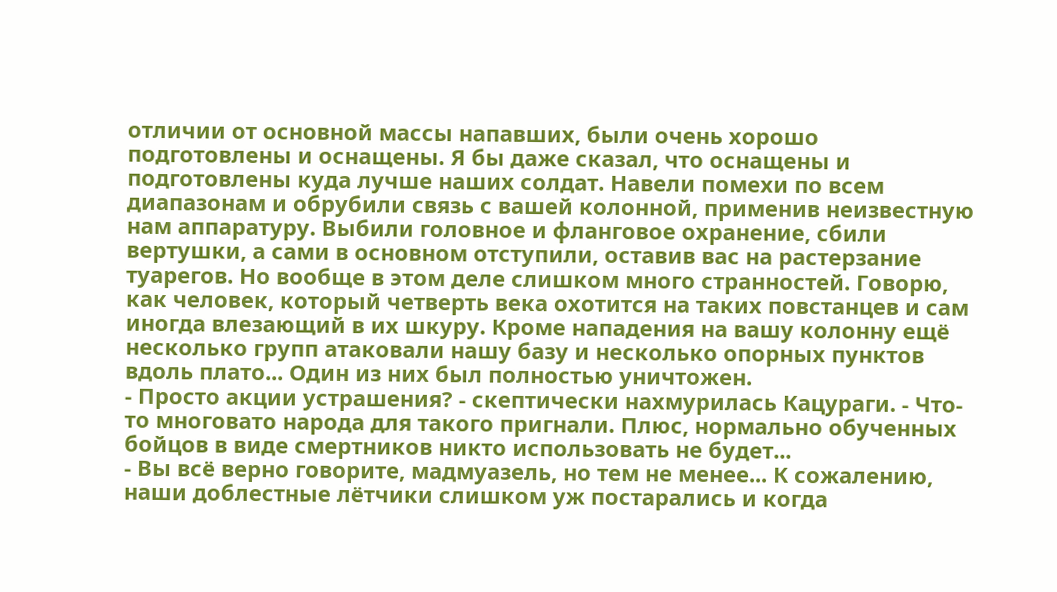отличии от основной массы напавших, были очень хорошо подготовлены и оснащены. Я бы даже сказал, что оснащены и подготовлены куда лучше наших солдат. Навели помехи по всем диапазонам и обрубили связь с вашей колонной, применив неизвестную нам аппаратуру. Выбили головное и фланговое охранение, сбили вертушки, а сами в основном отступили, оставив вас на растерзание туарегов. Но вообще в этом деле слишком много странностей. Говорю, как человек, который четверть века охотится на таких повстанцев и сам иногда влезающий в их шкуру. Кроме нападения на вашу колонну ещё несколько групп атаковали нашу базу и несколько опорных пунктов вдоль плато... Один из них был полностью уничтожен.
- Просто акции устрашения? - скептически нахмурилась Кацураги. - Что-то многовато народа для такого пригнали. Плюс, нормально обученных бойцов в виде смертников никто использовать не будет...
- Вы всё верно говорите, мадмуазель, но тем не менее... К сожалению, наши доблестные лётчики слишком уж постарались и когда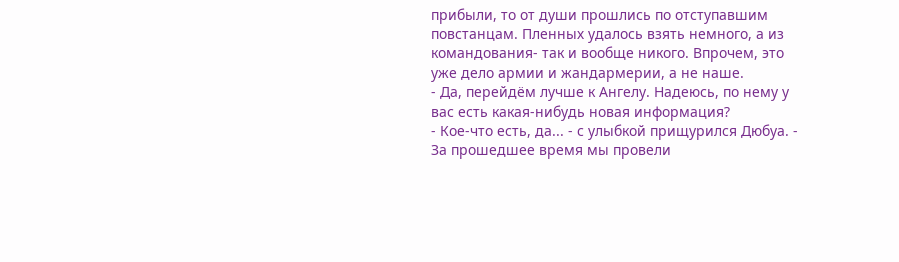прибыли, то от души прошлись по отступавшим повстанцам. Пленных удалось взять немного, а из командования- так и вообще никого. Впрочем, это уже дело армии и жандармерии, а не наше.
- Да, перейдём лучше к Ангелу. Надеюсь, по нему у вас есть какая-нибудь новая информация?
- Кое-что есть, да... - с улыбкой прищурился Дюбуа. - За прошедшее время мы провели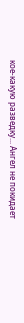кое-какую разведку... Ангел не покидает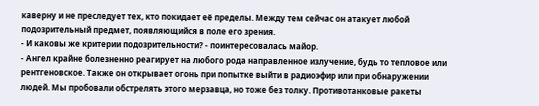каверну и не преследует тех, кто покидает её пределы. Между тем сейчас он атакует любой подозрительный предмет, появляющийся в поле его зрения.
- И каковы же критерии подозрительности? - поинтересовалась майор.
- Ангел крайне болезненно реагирует на любого рода направленное излучение, будь то тепловое или рентгеновское. Также он открывает огонь при попытке выйти в радиоэфир или при обнаружении людей. Мы пробовали обстрелять этого мерзавца, но тоже без толку. Противотанковые ракеты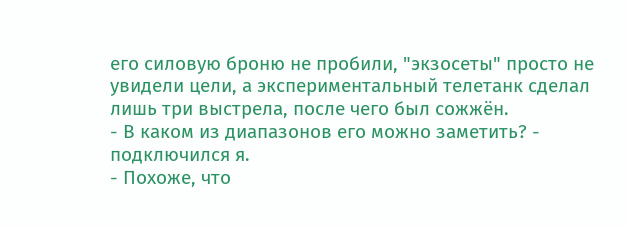его силовую броню не пробили, "экзосеты" просто не увидели цели, а экспериментальный телетанк сделал лишь три выстрела, после чего был сожжён.
- В каком из диапазонов его можно заметить? - подключился я.
- Похоже, что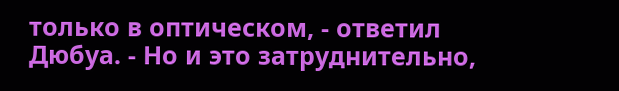только в оптическом, - ответил Дюбуа. - Но и это затруднительно,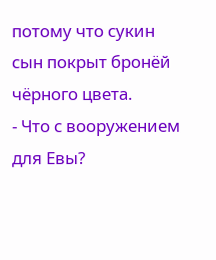потому что сукин сын покрыт бронёй чёрного цвета.
- Что с вооружением для Евы?